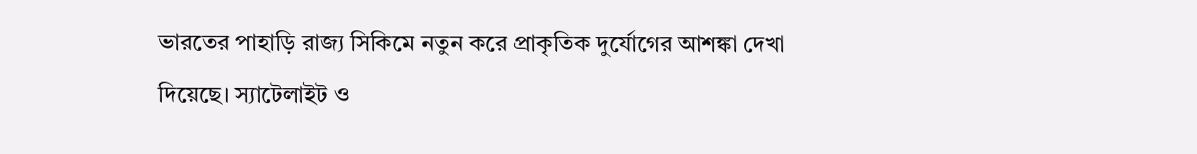ভারতের পাহাড়ি রাজ্য সিকিমে নতুন করে প্রাকৃতিক দুর্যোগের আশঙ্কা দেখা দিয়েছে। স্যাটেলাইট ও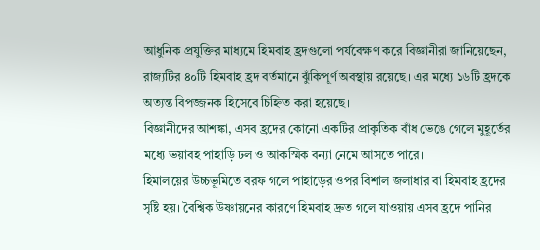আধুনিক প্রযুক্তির মাধ্যমে হিমবাহ হ্রদগুলো পর্যবেক্ষণ করে বিজ্ঞানীরা জানিয়েছেন, রাজ্যটির ৪০টি হিমবাহ হ্রদ বর্তমানে ঝুঁকিপূর্ণ অবস্থায় রয়েছে। এর মধ্যে ১৬টি হ্রদকে অত্যন্ত বিপজ্জনক হিসেবে চিহ্নিত করা হয়েছে।
বিজ্ঞানীদের আশঙ্কা, এসব হ্রদের কোনো একটির প্রাকৃতিক বাঁধ ভেঙে গেলে মুহূর্তের মধ্যে ভয়াবহ পাহাড়ি ঢল ও আকস্মিক বন্যা নেমে আসতে পারে।
হিমালয়ের উচ্চভূমিতে বরফ গলে পাহাড়ের ওপর বিশাল জলাধার বা হিমবাহ হ্রদের সৃষ্টি হয়। বৈশ্বিক উষ্ণায়নের কারণে হিমবাহ দ্রুত গলে যাওয়ায় এসব হ্রদে পানির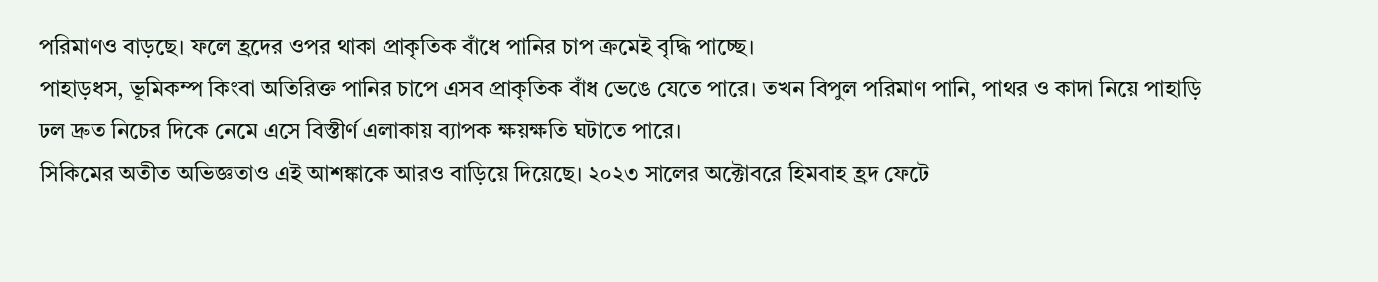পরিমাণও বাড়ছে। ফলে হ্রদের ওপর থাকা প্রাকৃতিক বাঁধে পানির চাপ ক্রমেই বৃদ্ধি পাচ্ছে।
পাহাড়ধস, ভূমিকম্প কিংবা অতিরিক্ত পানির চাপে এসব প্রাকৃতিক বাঁধ ভেঙে যেতে পারে। তখন বিপুল পরিমাণ পানি, পাথর ও কাদা নিয়ে পাহাড়ি ঢল দ্রুত নিচের দিকে নেমে এসে বিস্তীর্ণ এলাকায় ব্যাপক ক্ষয়ক্ষতি ঘটাতে পারে।
সিকিমের অতীত অভিজ্ঞতাও এই আশঙ্কাকে আরও বাড়িয়ে দিয়েছে। ২০২৩ সালের অক্টোবরে হিমবাহ হ্রদ ফেটে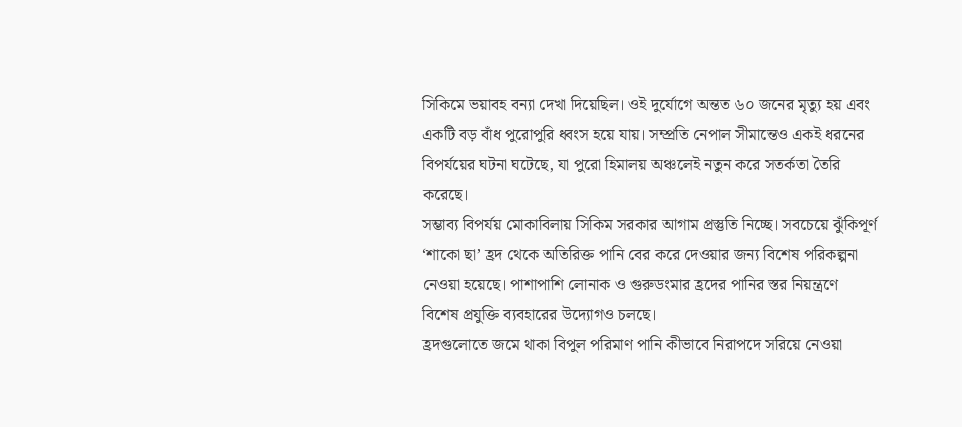সিকিমে ভয়াবহ বন্যা দেখা দিয়েছিল। ওই দুর্যোগে অন্তত ৬০ জনের মৃত্যু হয় এবং একটি বড় বাঁধ পুরোপুরি ধ্বংস হয়ে যায়। সম্প্রতি নেপাল সীমান্তেও একই ধরনের বিপর্যয়ের ঘটনা ঘটেছে, যা পুরো হিমালয় অঞ্চলেই নতুন করে সতর্কতা তৈরি করেছে।
সম্ভাব্য বিপর্যয় মোকাবিলায় সিকিম সরকার আগাম প্রস্তুতি নিচ্ছে। সবচেয়ে ঝুঁকিপূর্ণ ‘শাকো ছা’ হ্রদ থেকে অতিরিক্ত পানি বের করে দেওয়ার জন্য বিশেষ পরিকল্পনা নেওয়া হয়েছে। পাশাপাশি লোনাক ও গুরুডংমার হ্রদের পানির স্তর নিয়ন্ত্রণে বিশেষ প্রযুক্তি ব্যবহারের উদ্যোগও চলছে।
হ্রদগুলোতে জমে থাকা বিপুল পরিমাণ পানি কীভাবে নিরাপদে সরিয়ে নেওয়া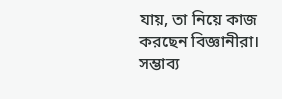যায়, তা নিয়ে কাজ করছেন বিজ্ঞানীরা। সম্ভাব্য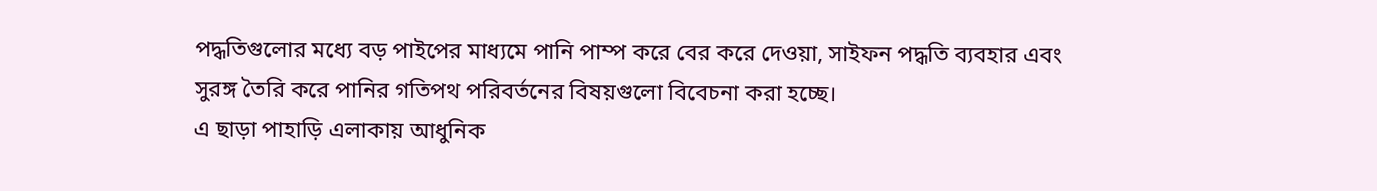পদ্ধতিগুলোর মধ্যে বড় পাইপের মাধ্যমে পানি পাম্প করে বের করে দেওয়া, সাইফন পদ্ধতি ব্যবহার এবং সুরঙ্গ তৈরি করে পানির গতিপথ পরিবর্তনের বিষয়গুলো বিবেচনা করা হচ্ছে।
এ ছাড়া পাহাড়ি এলাকায় আধুনিক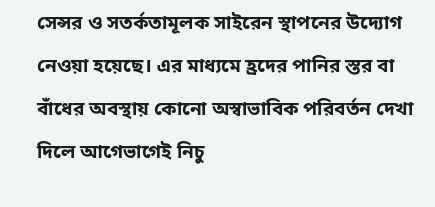সেন্সর ও সতর্কতামূলক সাইরেন স্থাপনের উদ্যোগ নেওয়া হয়েছে। এর মাধ্যমে হ্রদের পানির স্তর বা বাঁধের অবস্থায় কোনো অস্বাভাবিক পরিবর্তন দেখা দিলে আগেভাগেই নিচু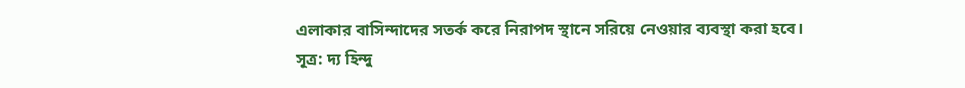এলাকার বাসিন্দাদের সতর্ক করে নিরাপদ স্থানে সরিয়ে নেওয়ার ব্যবস্থা করা হবে।
সূত্র: দ্য হিন্দু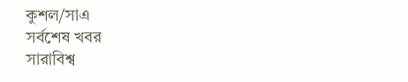কুশল/সাএ
সর্বশেষ খবর
সারাবিশ্ব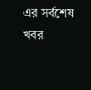এর সর্বশেষ খবর